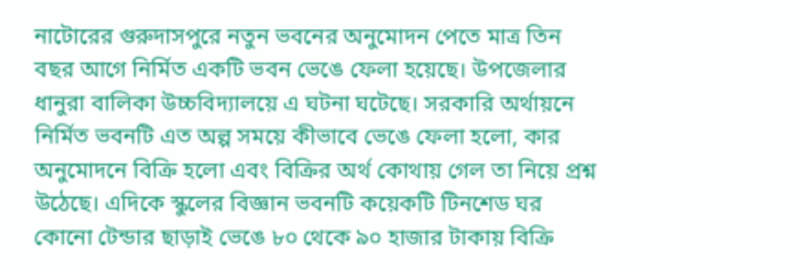নাটোরের গুরুদাসপুরে নতুন ভবনের অনুমোদন পেতে মাত্র তিন বছর আগে নির্মিত একটি ভবন ভেঙে ফেলা হয়েছে। উপজেলার ধানুরা বালিকা উচ্চবিদ্যালয়ে এ ঘটনা ঘটেছে। সরকারি অর্থায়নে নির্মিত ভবনটি এত অল্প সময়ে কীভাবে ভেঙে ফেলা হলো, কার অনুমোদনে বিক্রি হলো এবং বিক্রির অর্থ কোথায় গেল তা নিয়ে প্রশ্ন উঠেছে। এদিকে স্কুলের বিজ্ঞান ভবনটি কয়েকটি টিনশেড ঘর কোনো টেন্ডার ছাড়াই ভেঙে ৮০ থেকে ৯০ হাজার টাকায় বিক্রি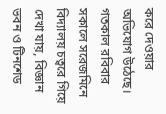করে দেওয়ার অভিযোগ উঠেছে।
গতকাল রবিবার সকালে সরেজমিনে বিদ্যালয় চত্বরে গিয়ে দেখা যায়, বিজ্ঞান ভবন ও টিনশেড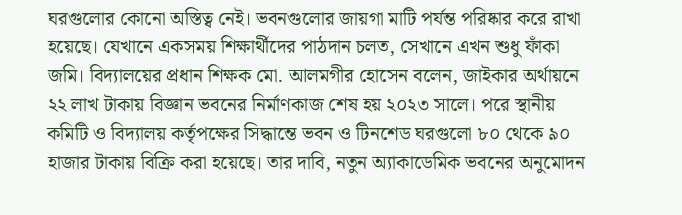ঘরগুলোর কোনো অস্তিত্ব নেই। ভবনগুলোর জায়গা মাটি পর্যন্ত পরিষ্কার করে রাখা হয়েছে। যেখানে একসময় শিক্ষার্থীদের পাঠদান চলত, সেখানে এখন শুধু ফাঁকা জমি। বিদ্যালয়ের প্রধান শিক্ষক মো. আলমগীর হোসেন বলেন, জাইকার অর্থায়নে ২২ লাখ টাকায় বিজ্ঞান ভবনের নির্মাণকাজ শেষ হয় ২০২৩ সালে। পরে স্থানীয় কমিটি ও বিদ্যালয় কর্তৃপক্ষের সিদ্ধান্তে ভবন ও টিনশেড ঘরগুলো ৮০ থেকে ৯০ হাজার টাকায় বিক্রি করা হয়েছে। তার দাবি, নতুন অ্যাকাডেমিক ভবনের অনুমোদন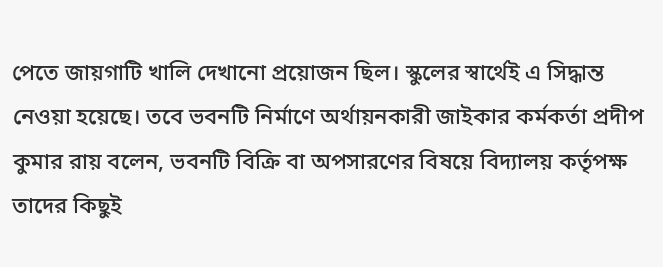পেতে জায়গাটি খালি দেখানো প্রয়োজন ছিল। স্কুলের স্বার্থেই এ সিদ্ধান্ত নেওয়া হয়েছে। তবে ভবনটি নির্মাণে অর্থায়নকারী জাইকার কর্মকর্তা প্রদীপ কুমার রায় বলেন, ভবনটি বিক্রি বা অপসারণের বিষয়ে বিদ্যালয় কর্তৃপক্ষ তাদের কিছুই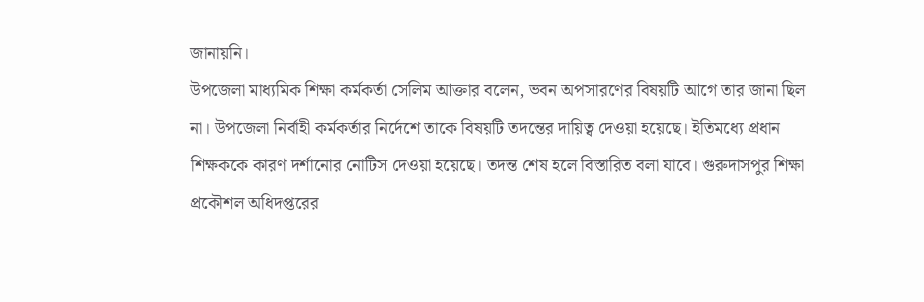জানায়নি।
উপজেলা মাধ্যমিক শিক্ষা কর্মকর্তা সেলিম আক্তার বলেন, ভবন অপসারণের বিষয়টি আগে তার জানা ছিল না। উপজেলা নির্বাহী কর্মকর্তার নির্দেশে তাকে বিষয়টি তদন্তের দায়িত্ব দেওয়া হয়েছে। ইতিমধ্যে প্রধান শিক্ষককে কারণ দর্শানোর নোটিস দেওয়া হয়েছে। তদন্ত শেষ হলে বিস্তারিত বলা যাবে। গুরুদাসপুর শিক্ষা প্রকৌশল অধিদপ্তরের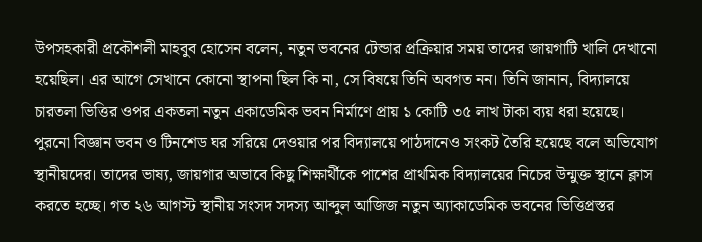উপসহকারী প্রকৌশলী মাহবুব হোসেন বলেন, নতুন ভবনের টেন্ডার প্রক্রিয়ার সময় তাদের জায়গাটি খালি দেখানো হয়েছিল। এর আগে সেখানে কোনো স্থাপনা ছিল কি না, সে বিষয়ে তিনি অবগত নন। তিনি জানান, বিদ্যালয়ে চারতলা ভিত্তির ওপর একতলা নতুন একাডেমিক ভবন নির্মাণে প্রায় ১ কোটি ৩৫ লাখ টাকা ব্যয় ধরা হয়েছে।
পুরনো বিজ্ঞান ভবন ও টিনশেড ঘর সরিয়ে দেওয়ার পর বিদ্যালয়ে পাঠদানেও সংকট তৈরি হয়েছে বলে অভিযোগ স্থানীয়দের। তাদের ভাষ্য, জায়গার অভাবে কিছু শিক্ষার্থীকে পাশের প্রাথমিক বিদ্যালয়ের নিচের উন্মুক্ত স্থানে ক্লাস করতে হচ্ছে। গত ২৬ আগস্ট স্থানীয় সংসদ সদস্য আব্দুল আজিজ নতুন অ্যাকাডেমিক ভবনের ভিত্তিপ্রস্তর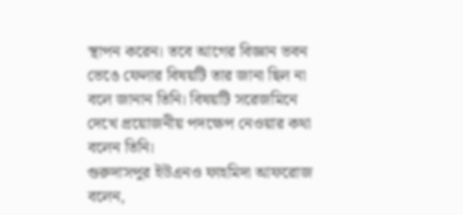স্থাপন করেন। তবে আগের বিজ্ঞান ভবন ভেঙে ফেলার বিষয়টি তার জানা ছিল না বলে জানান তিনি। বিষয়টি সরেজমিনে দেখে প্রয়োজনীয় পদক্ষেপ নেওয়ার কথা বলেন তিনি।
গুরুদাসপুর ইউএনও ফাহমিদা আফরোজ বলেন,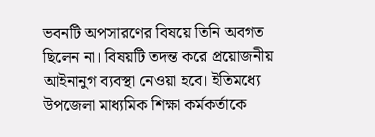ভবনটি অপসারণের বিষয়ে তিনি অবগত ছিলেন না। বিষয়টি তদন্ত করে প্রয়োজনীয় আইনানুগ ব্যবস্থা নেওয়া হবে। ইতিমধ্যে উপজেলা মাধ্যমিক শিক্ষা কর্মকর্তাকে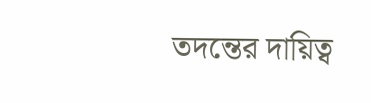তদন্তের দায়িত্ব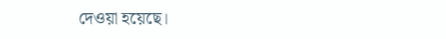দেওয়া হয়েছে।